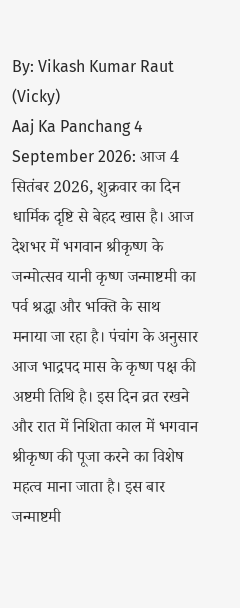By: Vikash Kumar Raut (Vicky)
Aaj Ka Panchang 4 September 2026: आज 4 सितंबर 2026, शुक्रवार का दिन धार्मिक दृष्टि से बेहद खास है। आज देशभर में भगवान श्रीकृष्ण के जन्मोत्सव यानी कृष्ण जन्माष्टमी का पर्व श्रद्धा और भक्ति के साथ मनाया जा रहा है। पंचांग के अनुसार आज भाद्रपद मास के कृष्ण पक्ष की अष्टमी तिथि है। इस दिन व्रत रखने और रात में निशिता काल में भगवान श्रीकृष्ण की पूजा करने का विशेष महत्व माना जाता है। इस बार जन्माष्टमी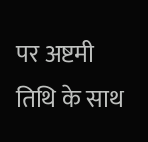पर अष्टमी तिथि के साथ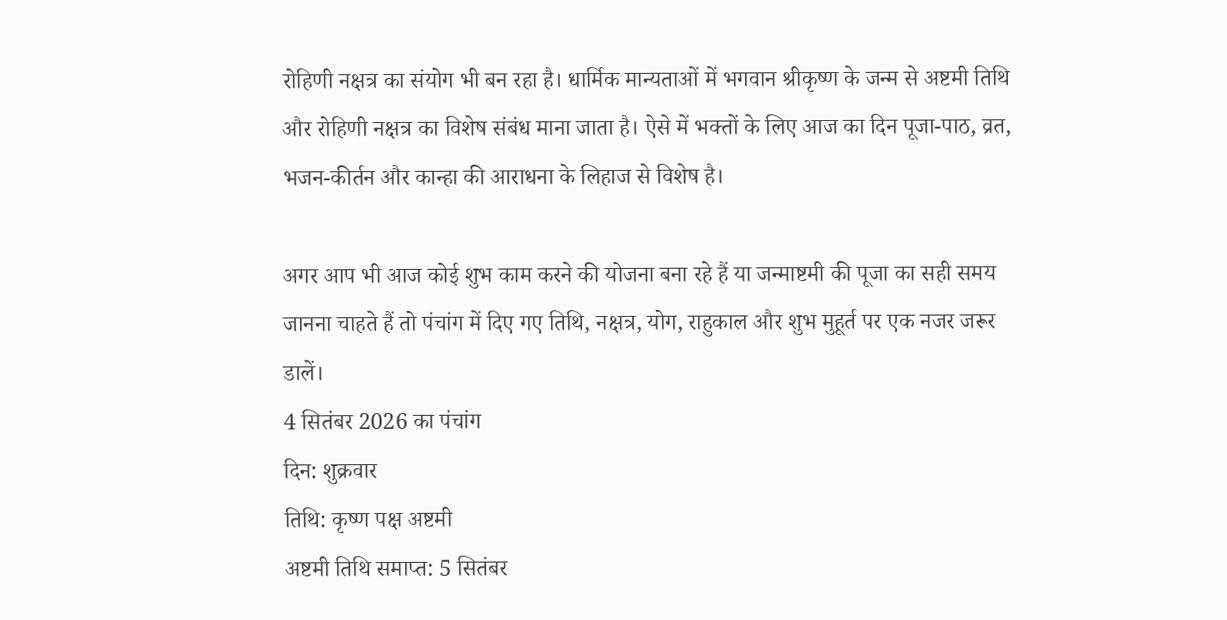रोहिणी नक्षत्र का संयोग भी बन रहा है। धार्मिक मान्यताओं में भगवान श्रीकृष्ण के जन्म से अष्टमी तिथि और रोहिणी नक्षत्र का विशेष संबंध माना जाता है। ऐसे में भक्तों के लिए आज का दिन पूजा-पाठ, व्रत, भजन-कीर्तन और कान्हा की आराधना के लिहाज से विशेष है।

अगर आप भी आज कोई शुभ काम करने की योजना बना रहे हैं या जन्माष्टमी की पूजा का सही समय जानना चाहते हैं तो पंचांग में दिए गए तिथि, नक्षत्र, योग, राहुकाल और शुभ मुहूर्त पर एक नजर जरूर डालें।
4 सितंबर 2026 का पंचांग
दिन: शुक्रवार
तिथि: कृष्ण पक्ष अष्टमी
अष्टमी तिथि समाप्त: 5 सितंबर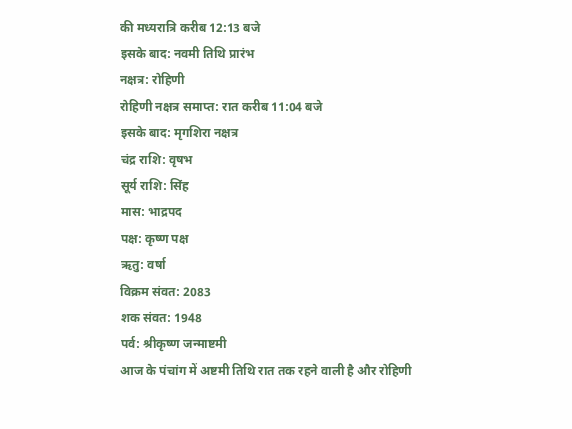की मध्यरात्रि करीब 12:13 बजे
इसके बाद: नवमी तिथि प्रारंभ
नक्षत्र: रोहिणी
रोहिणी नक्षत्र समाप्त: रात करीब 11:04 बजे
इसके बाद: मृगशिरा नक्षत्र
चंद्र राशि: वृषभ
सूर्य राशि: सिंह
मास: भाद्रपद
पक्ष: कृष्ण पक्ष
ऋतु: वर्षा
विक्रम संवत: 2083
शक संवत: 1948
पर्व: श्रीकृष्ण जन्माष्टमी
आज के पंचांग में अष्टमी तिथि रात तक रहने वाली है और रोहिणी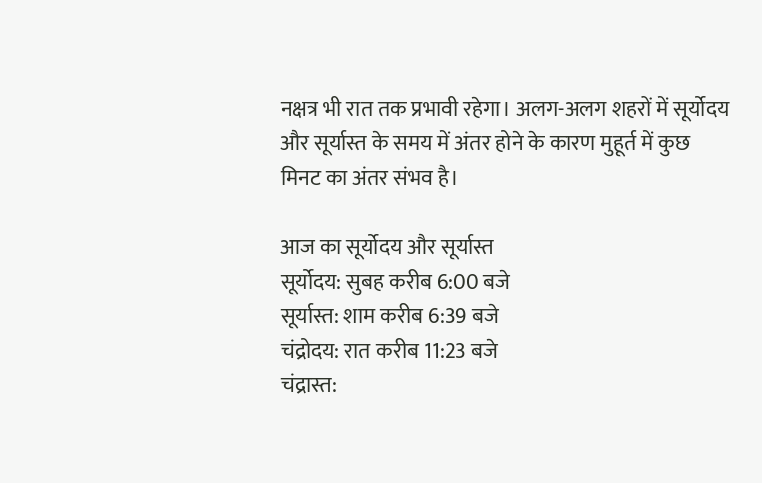नक्षत्र भी रात तक प्रभावी रहेगा। अलग-अलग शहरों में सूर्योदय और सूर्यास्त के समय में अंतर होने के कारण मुहूर्त में कुछ मिनट का अंतर संभव है।

आज का सूर्योदय और सूर्यास्त
सूर्योदय: सुबह करीब 6:00 बजे
सूर्यास्त: शाम करीब 6:39 बजे
चंद्रोदय: रात करीब 11:23 बजे
चंद्रास्त: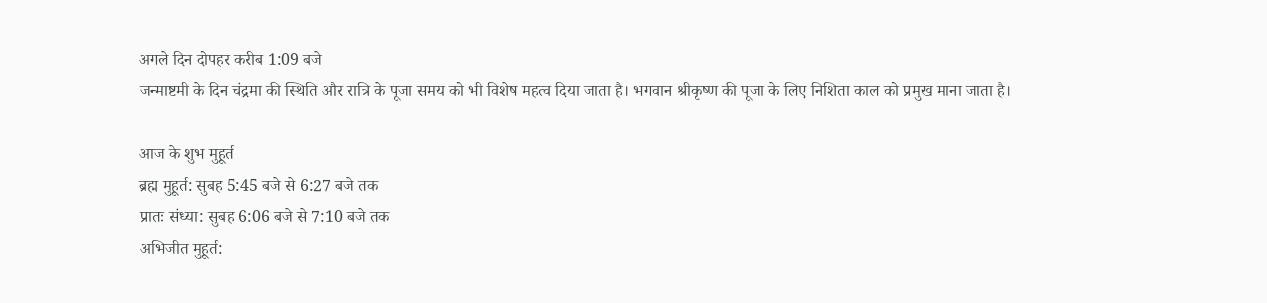अगले दिन दोपहर करीब 1:09 बजे
जन्माष्टमी के दिन चंद्रमा की स्थिति और रात्रि के पूजा समय को भी विशेष महत्व दिया जाता है। भगवान श्रीकृष्ण की पूजा के लिए निशिता काल को प्रमुख माना जाता है।

आज के शुभ मुहूर्त
ब्रह्म मुहूर्त: सुबह 5:45 बजे से 6:27 बजे तक
प्रातः संध्या: सुबह 6:06 बजे से 7:10 बजे तक
अभिजीत मुहूर्त: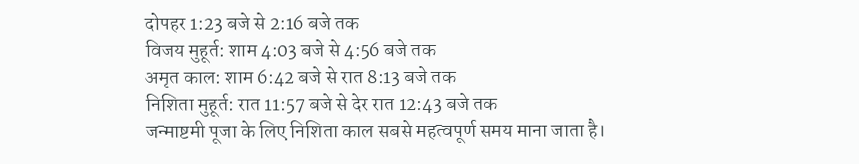दोपहर 1:23 बजे से 2:16 बजे तक
विजय मुहूर्त: शाम 4:03 बजे से 4:56 बजे तक
अमृत काल: शाम 6:42 बजे से रात 8:13 बजे तक
निशिता मुहूर्त: रात 11:57 बजे से देर रात 12:43 बजे तक
जन्माष्टमी पूजा के लिए निशिता काल सबसे महत्वपूर्ण समय माना जाता है।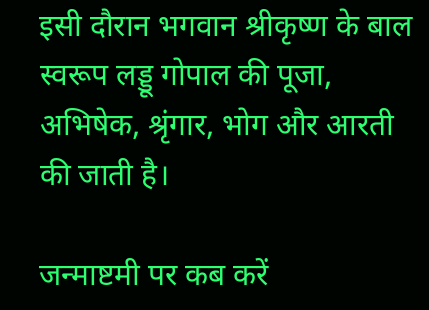इसी दौरान भगवान श्रीकृष्ण के बाल स्वरूप लड्डू गोपाल की पूजा, अभिषेक, श्रृंगार, भोग और आरती की जाती है।

जन्माष्टमी पर कब करें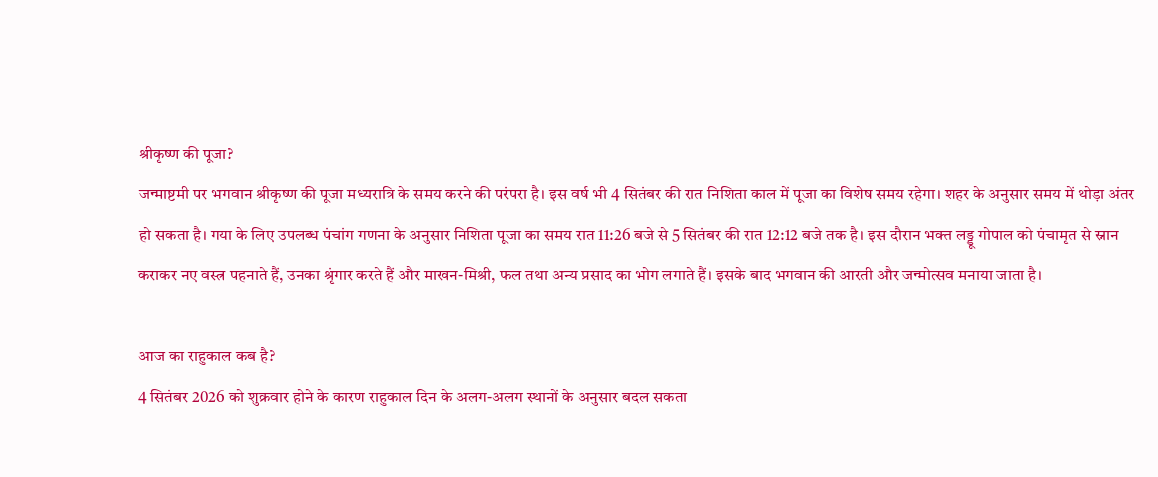श्रीकृष्ण की पूजा?
जन्माष्टमी पर भगवान श्रीकृष्ण की पूजा मध्यरात्रि के समय करने की परंपरा है। इस वर्ष भी 4 सितंबर की रात निशिता काल में पूजा का विशेष समय रहेगा। शहर के अनुसार समय में थोड़ा अंतर हो सकता है। गया के लिए उपलब्ध पंचांग गणना के अनुसार निशिता पूजा का समय रात 11:26 बजे से 5 सितंबर की रात 12:12 बजे तक है। इस दौरान भक्त लड्डू गोपाल को पंचामृत से स्नान कराकर नए वस्त्र पहनाते हैं, उनका श्रृंगार करते हैं और माखन-मिश्री, फल तथा अन्य प्रसाद का भोग लगाते हैं। इसके बाद भगवान की आरती और जन्मोत्सव मनाया जाता है।

आज का राहुकाल कब है?
4 सितंबर 2026 को शुक्रवार होने के कारण राहुकाल दिन के अलग-अलग स्थानों के अनुसार बदल सकता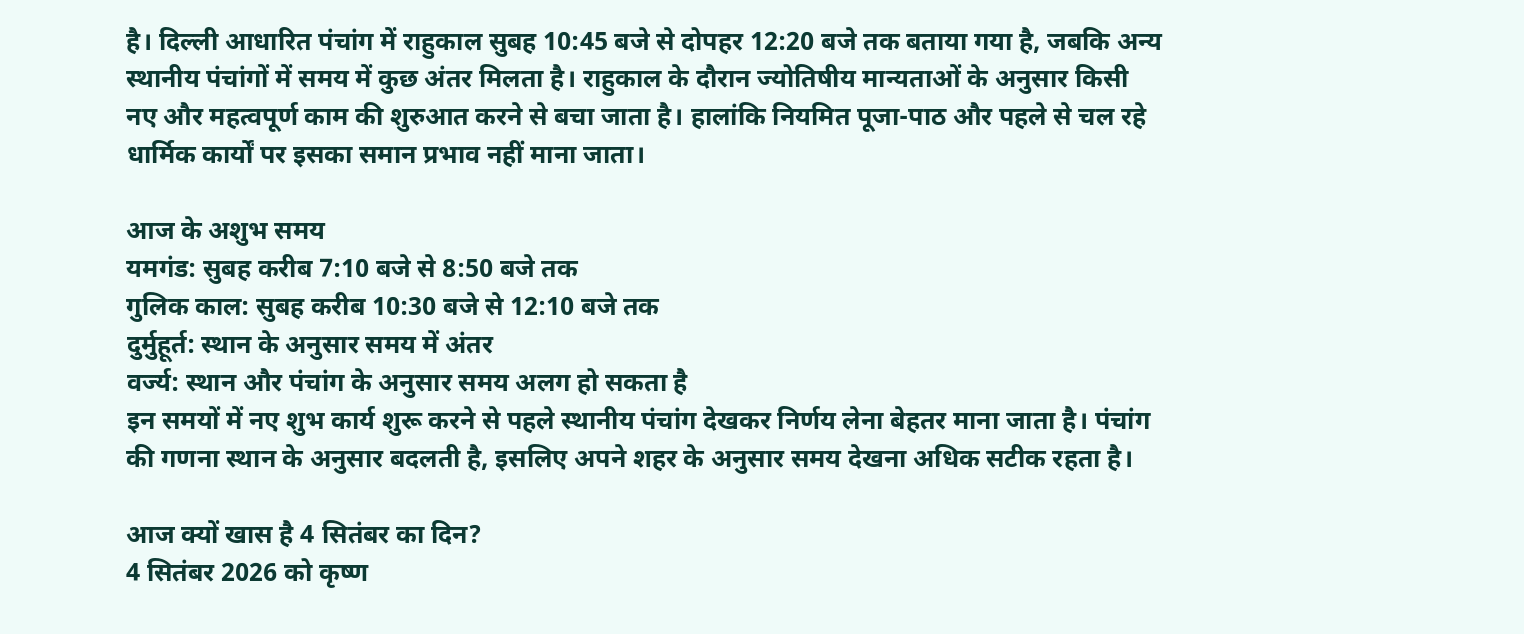है। दिल्ली आधारित पंचांग में राहुकाल सुबह 10:45 बजे से दोपहर 12:20 बजे तक बताया गया है, जबकि अन्य स्थानीय पंचांगों में समय में कुछ अंतर मिलता है। राहुकाल के दौरान ज्योतिषीय मान्यताओं के अनुसार किसी नए और महत्वपूर्ण काम की शुरुआत करने से बचा जाता है। हालांकि नियमित पूजा-पाठ और पहले से चल रहे धार्मिक कार्यों पर इसका समान प्रभाव नहीं माना जाता।

आज के अशुभ समय
यमगंड: सुबह करीब 7:10 बजे से 8:50 बजे तक
गुलिक काल: सुबह करीब 10:30 बजे से 12:10 बजे तक
दुर्मुहूर्त: स्थान के अनुसार समय में अंतर
वर्ज्य: स्थान और पंचांग के अनुसार समय अलग हो सकता है
इन समयों में नए शुभ कार्य शुरू करने से पहले स्थानीय पंचांग देखकर निर्णय लेना बेहतर माना जाता है। पंचांग की गणना स्थान के अनुसार बदलती है, इसलिए अपने शहर के अनुसार समय देखना अधिक सटीक रहता है।

आज क्यों खास है 4 सितंबर का दिन?
4 सितंबर 2026 को कृष्ण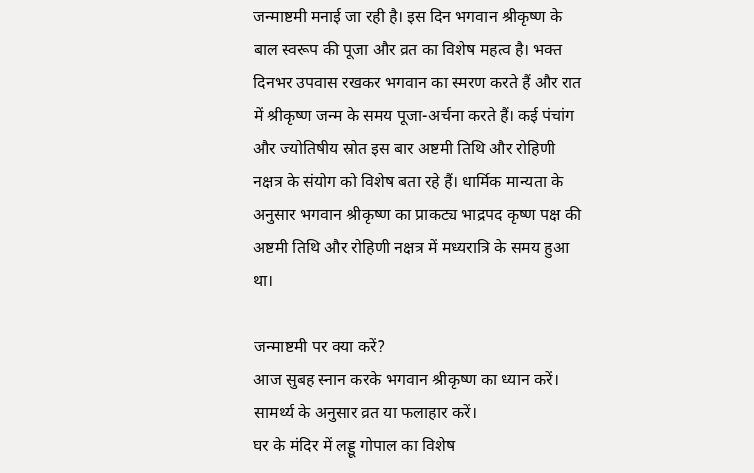जन्माष्टमी मनाई जा रही है। इस दिन भगवान श्रीकृष्ण के बाल स्वरूप की पूजा और व्रत का विशेष महत्व है। भक्त दिनभर उपवास रखकर भगवान का स्मरण करते हैं और रात में श्रीकृष्ण जन्म के समय पूजा-अर्चना करते हैं। कई पंचांग और ज्योतिषीय स्रोत इस बार अष्टमी तिथि और रोहिणी नक्षत्र के संयोग को विशेष बता रहे हैं। धार्मिक मान्यता के अनुसार भगवान श्रीकृष्ण का प्राकट्य भाद्रपद कृष्ण पक्ष की अष्टमी तिथि और रोहिणी नक्षत्र में मध्यरात्रि के समय हुआ था।

जन्माष्टमी पर क्या करें?
आज सुबह स्नान करके भगवान श्रीकृष्ण का ध्यान करें।
सामर्थ्य के अनुसार व्रत या फलाहार करें।
घर के मंदिर में लड्डू गोपाल का विशेष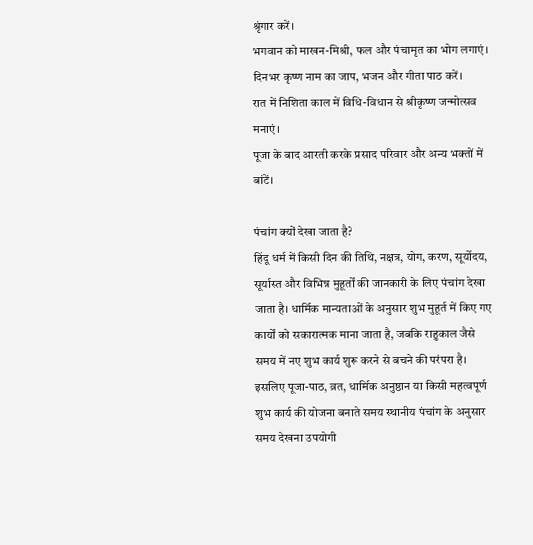श्रृंगार करें।
भगवान को माखन-मिश्री, फल और पंचामृत का भोग लगाएं।
दिनभर कृष्ण नाम का जाप, भजन और गीता पाठ करें।
रात में निशिता काल में विधि-विधान से श्रीकृष्ण जन्मोत्सव मनाएं।
पूजा के बाद आरती करके प्रसाद परिवार और अन्य भक्तों में बांटें।

पंचांग क्यों देखा जाता है?
हिंदू धर्म में किसी दिन की तिथि, नक्षत्र, योग, करण, सूर्योदय, सूर्यास्त और विभिन्न मुहूर्तों की जानकारी के लिए पंचांग देखा जाता है। धार्मिक मान्यताओं के अनुसार शुभ मुहूर्त में किए गए कार्यों को सकारात्मक माना जाता है, जबकि राहुकाल जैसे समय में नए शुभ कार्य शुरू करने से बचने की परंपरा है। इसलिए पूजा-पाठ, व्रत, धार्मिक अनुष्ठान या किसी महत्वपूर्ण शुभ कार्य की योजना बनाते समय स्थानीय पंचांग के अनुसार समय देखना उपयोगी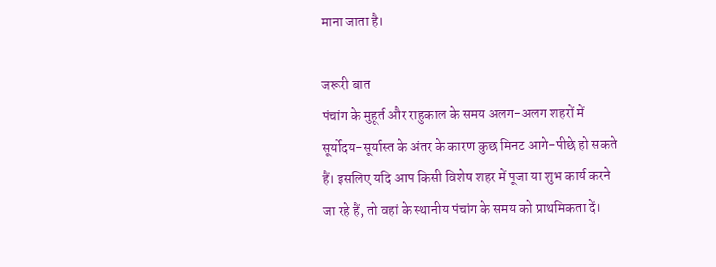माना जाता है।

जरूरी बात
पंचांग के मुहूर्त और राहुकाल के समय अलग-अलग शहरों में सूर्योदय-सूर्यास्त के अंतर के कारण कुछ मिनट आगे-पीछे हो सकते हैं। इसलिए यदि आप किसी विशेष शहर में पूजा या शुभ कार्य करने जा रहे हैं, तो वहां के स्थानीय पंचांग के समय को प्राथमिकता दें।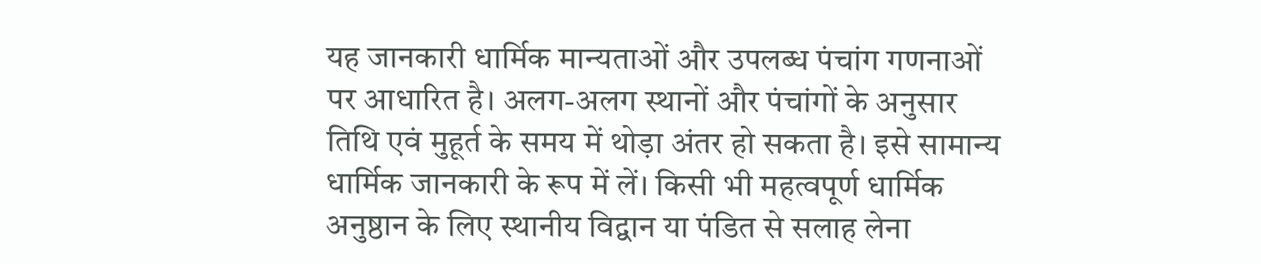यह जानकारी धार्मिक मान्यताओं और उपलब्ध पंचांग गणनाओं पर आधारित है। अलग-अलग स्थानों और पंचांगों के अनुसार तिथि एवं मुहूर्त के समय में थोड़ा अंतर हो सकता है। इसे सामान्य धार्मिक जानकारी के रूप में लें। किसी भी महत्वपूर्ण धार्मिक अनुष्ठान के लिए स्थानीय विद्वान या पंडित से सलाह लेना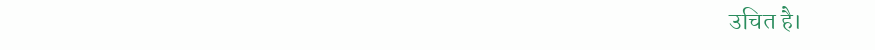उचित है।